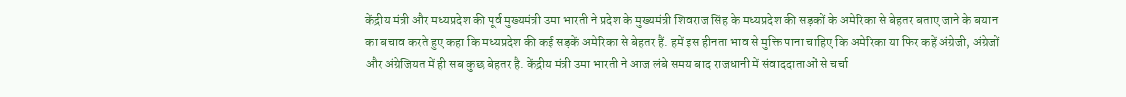केंद्रीय मंत्री और मध्यप्रदेश की पूर्व मुख्यमंत्री उमा भारती ने प्रदेश के मुख्यमंत्री शिवराज सिंह के मध्यप्रदेश की सड़कों के अमेरिका से बेहतर बताए जाने के बयान का बचाव करते हुए कहा कि मध्यप्रदेश की कई सड़कें अमेरिका से बेहतर हैं. हमें इस हीनता भाव से मुक्ति पाना चाहिए कि अमेरिका या फिर कहें अंग्रेजी, अंग्रेजों और अंग्रेजियत में ही सब कुछ बेहतर है. केंद्रीय मंत्री उमा भारती ने आज लंबे समय बाद राजधानी में संवाददाताओं से चर्चा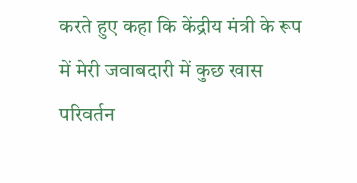करते हुए कहा कि केंद्रीय मंत्री के रूप में मेरी जवाबदारी में कुछ खास परिवर्तन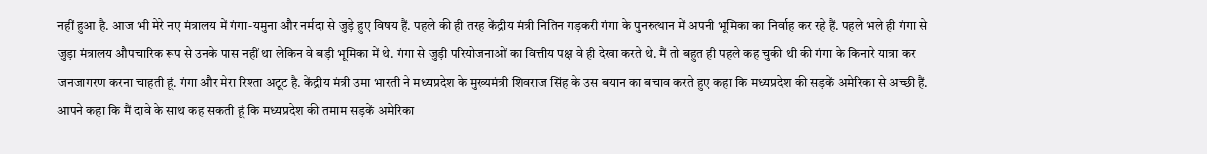नहीं हुआ है. आज भी मेरे नए मंत्रालय में गंगा-यमुना और नर्मदा से जुड़े हुए विषय हैं. पहले की ही तरह केंद्रीय मंत्री नितिन गड़करी गंगा के पुनरुत्थान में अपनी भूमिका का निर्वाह कर रहे हैं. पहले भले ही गंगा से जुड़ा मंत्रालय औपचारिक रूप से उनके पास नहीं था लेकिन वे बड़ी भूमिका में थे. गंगा से जुड़ी परियोजनाओं का वित्तीय पक्ष वे ही देखा करते थे. मैं तो बहुत ही पहले कह चुकी थी की गंगा के किनारे यात्रा कर जनजागरण करना चाहती हूं. गंगा और मेरा रिश्ता अटूट है. केंद्रीय मंत्री उमा भारती ने मध्यप्रदेश के मुख्यमंत्री शिवराज सिंह के उस बयान का बचाव करते हुए कहा कि मध्यप्रदेश की सड़कें अमेरिका से अच्छी हैं. आपने कहा कि मैं दावे के साथ कह सकती हूं कि मध्यप्रदेश की तमाम सड़कें अमेरिका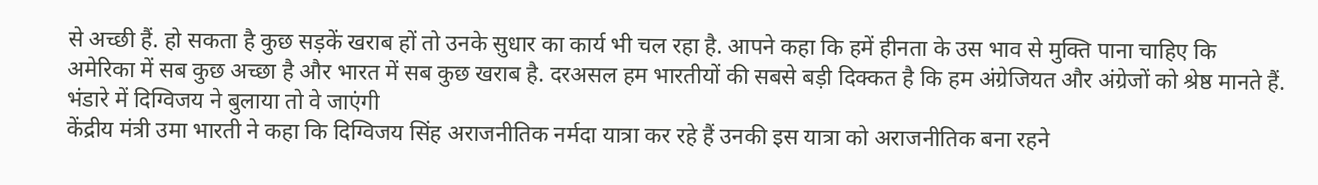से अच्छी हैं. हो सकता है कुछ सड़कें खराब हों तो उनके सुधार का कार्य भी चल रहा है. आपने कहा कि हमें हीनता के उस भाव से मुक्ति पाना चाहिए कि अमेरिका में सब कुछ अच्छा है और भारत में सब कुछ खराब है. दरअसल हम भारतीयों की सबसे बड़ी दिक्कत है कि हम अंग्रेजियत और अंग्रेजों को श्रेष्ठ मानते हैं.
भंडारे में दिग्विजय ने बुलाया तो वे जाएंगी
केंद्रीय मंत्री उमा भारती ने कहा कि दिग्विजय सिंह अराजनीतिक नर्मदा यात्रा कर रहे हैं उनकी इस यात्रा को अराजनीतिक बना रहने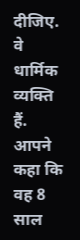दीजिए. वे धार्मिक व्यक्ति हैं. आपने कहा कि वह 8 साल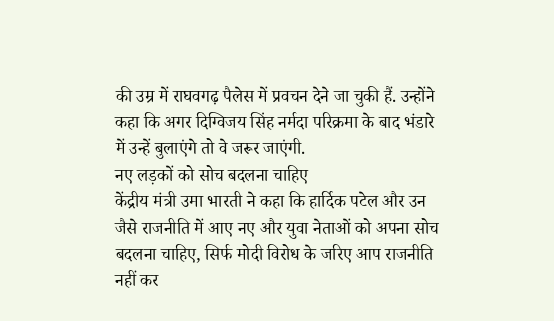की उम्र में राघवगढ़ पैलेस में प्रवचन देने जा चुकी हैं. उन्होंने कहा कि अगर दिग्विजय सिंह नर्मदा परिक्रमा के बाद भंडारे में उन्हें बुलाएंगे तो वे जरूर जाएंगी.
नए लड़कों को सोच बदलना चाहिए
केंद्रीय मंत्री उमा भारती ने कहा कि हार्दिक पटेल और उन जैसे राजनीति में आए नए और युवा नेताओं को अपना सोच बदलना चाहिए, सिर्फ मोदी विरोध के जरिए आप राजनीति नहीं कर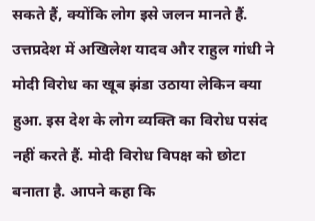सकते हैं, क्योंकि लोग इसे जलन मानते हैं. उत्तप्रदेश में अखिलेश यादव और राहुल गांधी ने मोदी विरोध का खूब झंडा उठाया लेकिन क्या हुआ. इस देश के लोग व्यक्ति का विरोध पसंद नहीं करते हैं. मोदी विरोध विपक्ष को छोटा बनाता है. आपने कहा कि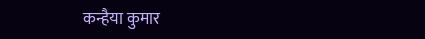कन्हैया कुमार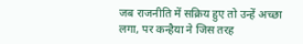जब राजनीति में सक्रिय हुए तो उन्हें अच्छा लगा, पर कन्हैया ने जिस तरह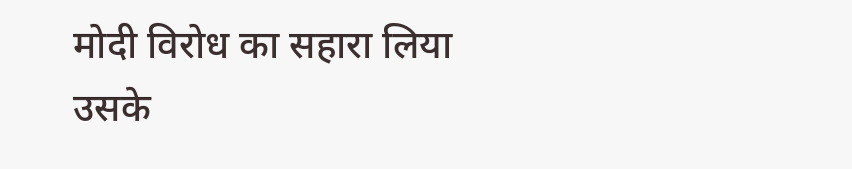मोदी विरोध का सहारा लिया उसके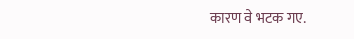कारण वे भटक गए.